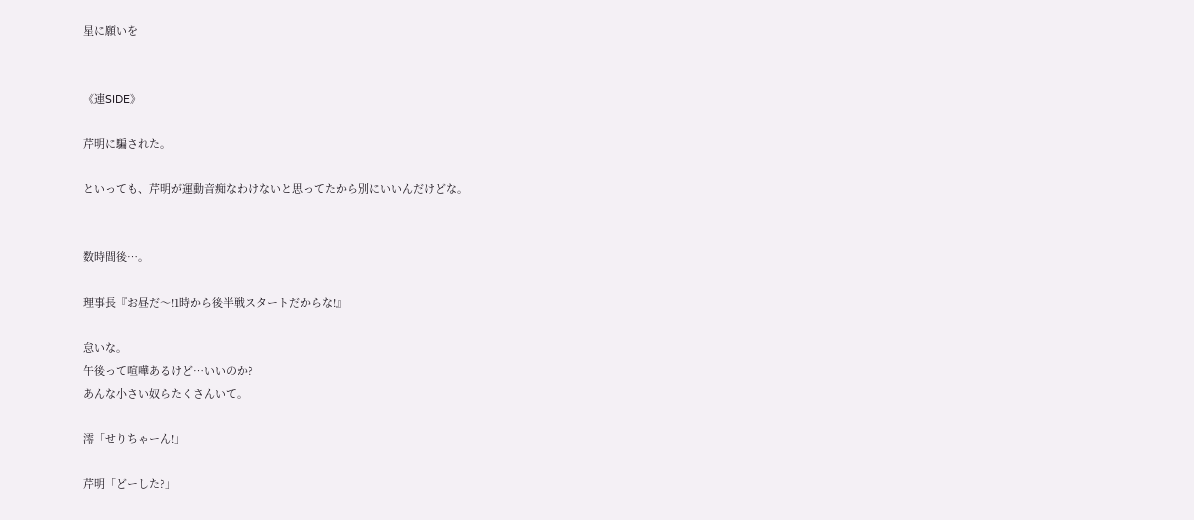星に願いを


《連SIDE》

芹明に騙された。

といっても、芹明が運動音痴なわけないと思ってたから別にいいんだけどな。


数時間後…。

理事長『お昼だ〜!1時から後半戦スタートだからな!』

怠いな。
午後って喧嘩あるけど…いいのか?
あんな小さい奴らたくさんいて。

澪「せりちゃーん!」

芹明「どーした?」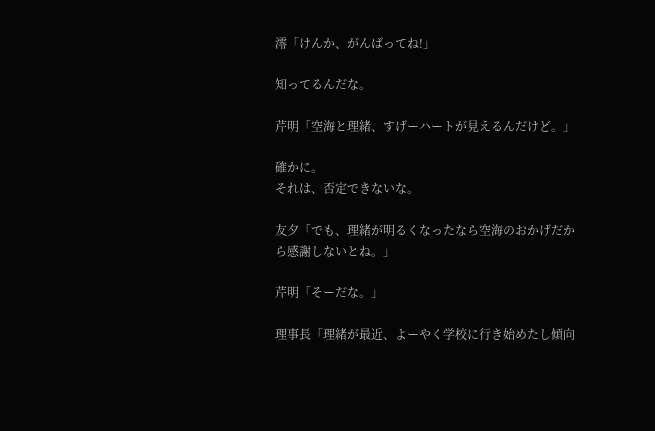澪「けんか、がんばってね!」

知ってるんだな。

芹明「空海と理緒、すげーハートが見えるんだけど。」

確かに。
それは、否定できないな。

友夕「でも、理緒が明るくなったなら空海のおかげだから感謝しないとね。」

芹明「そーだな。」

理事長「理緒が最近、よーやく学校に行き始めたし傾向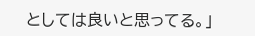としては良いと思ってる。」